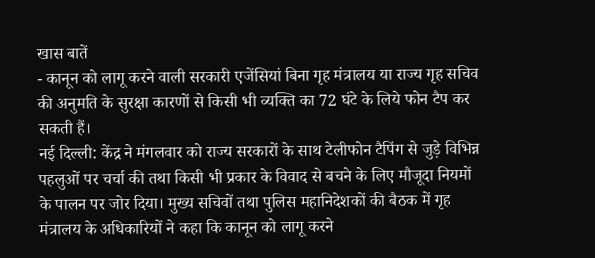खास बातें
- कानून को लागू करने वाली सरकारी एजेंसियां बिना गृह मंत्रालय या राज्य गृह सचिव की अनुमति के सुरक्षा कारणों से किसी भी व्यक्ति का 72 घंटे के लिये फोन टैप कर सकती हैं।
नई दिल्ली: केंद्र ने मंगलवार को राज्य सरकारों के साथ टेलीफोन टैपिंग से जुड़े विभिन्न पहलुओं पर चर्चा की तथा किसी भी प्रकार के विवाद से बचने के लिए मौजूदा नियमों के पालन पर जोर दिया। मुख्य सचिवों तथा पुलिस महानिदेशकों की बैठक में गृह मंत्रालय के अधिकारियों ने कहा कि कानून को लागू करने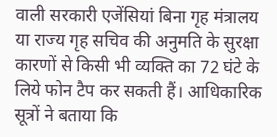वाली सरकारी एजेंसियां बिना गृह मंत्रालय या राज्य गृह सचिव की अनुमति के सुरक्षा कारणों से किसी भी व्यक्ति का 72 घंटे के लिये फोन टैप कर सकती हैं। आधिकारिक सूत्रों ने बताया कि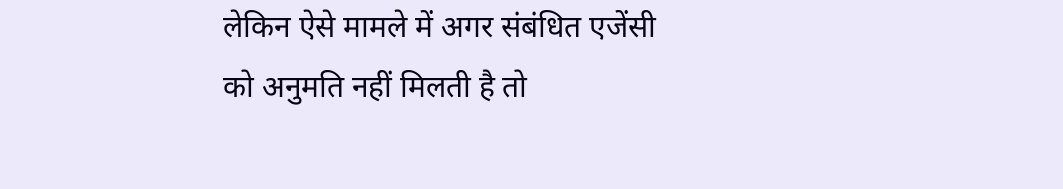लेकिन ऐसे मामले में अगर संबंधित एजेंसी को अनुमति नहीं मिलती है तो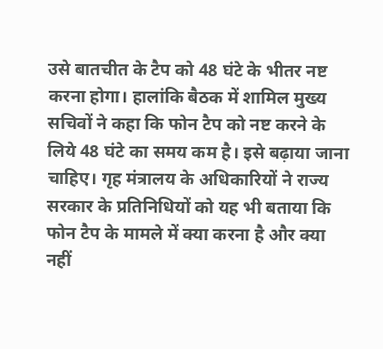उसे बातचीत के टैप को 48 घंटे के भीतर नष्ट करना होगा। हालांकि बैठक में शामिल मुख्य सचिवों ने कहा कि फोन टैप को नष्ट करने के लिये 48 घंटे का समय कम है। इसे बढ़ाया जाना चाहिए। गृह मंत्रालय के अधिकारियों ने राज्य सरकार के प्रतिनिधियों को यह भी बताया कि फोन टैप के मामले में क्या करना है और क्या नहीं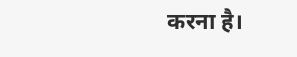करना है।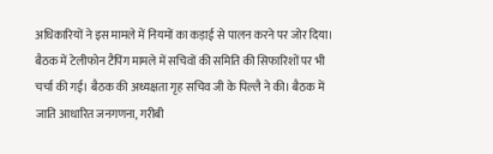अधिकारियों ने इस मामले में नियमों का कड़ाई से पालन करने पर जोर दिया। बैठक में टेलीफोन टैपिंग मामले में सचिवों की समिति की सिफारिशों पर भी चर्चा की गई। बैठक की अध्यक्षता गृह सचिव जी के पिल्लै ने की। बैठक में जाति आधारित जनगणना, गरीबी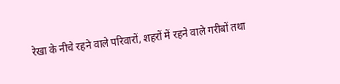रेखा के नीचे रहने वाले परिवारों, शहरों में रहने वाले गरीबों तथा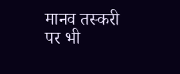मानव तस्करी पर भी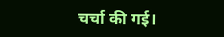चर्चा की गई।